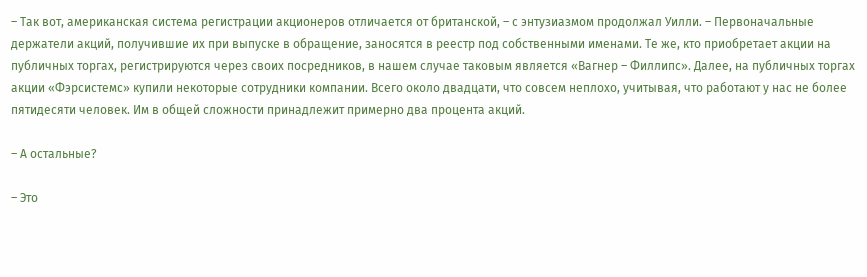– Так вот, американская система регистрации акционеров отличается от британской, – с энтузиазмом продолжал Уилли. – Первоначальные держатели акций, получившие их при выпуске в обращение, заносятся в реестр под собственными именами. Те же, кто приобретает акции на публичных торгах, регистрируются через своих посредников, в нашем случае таковым является «Вагнер – Филлипс». Далее, на публичных торгах акции «Фэрсистемс» купили некоторые сотрудники компании. Всего около двадцати, что совсем неплохо, учитывая, что работают у нас не более пятидесяти человек. Им в общей сложности принадлежит примерно два процента акций.

– А остальные?

– Это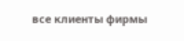все клиенты фирмы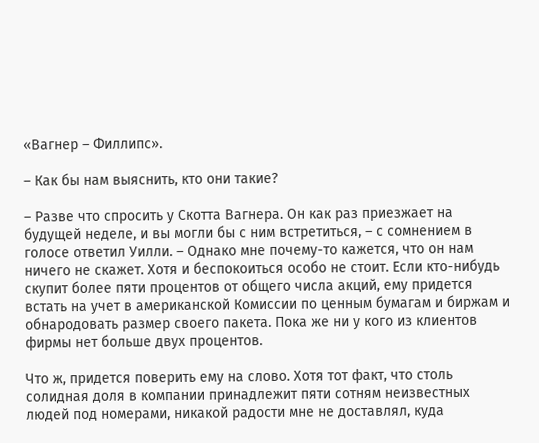«Вагнер – Филлипс».

– Как бы нам выяснить, кто они такие?

– Разве что спросить у Скотта Вагнера. Он как раз приезжает на будущей неделе, и вы могли бы с ним встретиться, – с сомнением в голосе ответил Уилли. – Однако мне почему-то кажется, что он нам ничего не скажет. Хотя и беспокоиться особо не стоит. Если кто-нибудь скупит более пяти процентов от общего числа акций, ему придется встать на учет в американской Комиссии по ценным бумагам и биржам и обнародовать размер своего пакета. Пока же ни у кого из клиентов фирмы нет больше двух процентов.

Что ж, придется поверить ему на слово. Хотя тот факт, что столь солидная доля в компании принадлежит пяти сотням неизвестных людей под номерами, никакой радости мне не доставлял, куда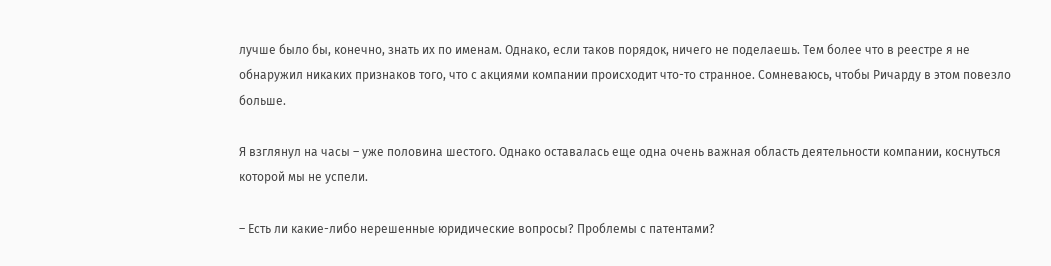лучше было бы, конечно, знать их по именам. Однако, если таков порядок, ничего не поделаешь. Тем более что в реестре я не обнаружил никаких признаков того, что с акциями компании происходит что-то странное. Сомневаюсь, чтобы Ричарду в этом повезло больше.

Я взглянул на часы – уже половина шестого. Однако оставалась еще одна очень важная область деятельности компании, коснуться которой мы не успели.

– Есть ли какие-либо нерешенные юридические вопросы? Проблемы с патентами?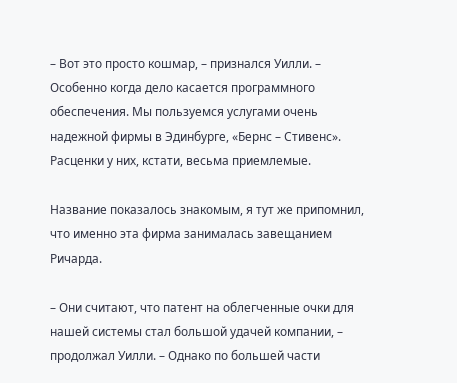– Вот это просто кошмар, – признался Уилли. – Особенно когда дело касается программного обеспечения. Мы пользуемся услугами очень надежной фирмы в Эдинбурге, «Бернс – Стивенс». Расценки у них, кстати, весьма приемлемые.

Название показалось знакомым, я тут же припомнил, что именно эта фирма занималась завещанием Ричарда.

– Они считают, что патент на облегченные очки для нашей системы стал большой удачей компании, – продолжал Уилли. – Однако по большей части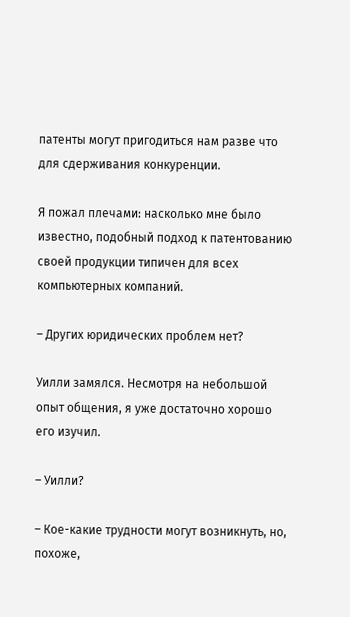патенты могут пригодиться нам разве что для сдерживания конкуренции.

Я пожал плечами: насколько мне было известно, подобный подход к патентованию своей продукции типичен для всех компьютерных компаний.

– Других юридических проблем нет?

Уилли замялся. Несмотря на небольшой опыт общения, я уже достаточно хорошо его изучил.

– Уилли?

– Кое-какие трудности могут возникнуть, но, похоже,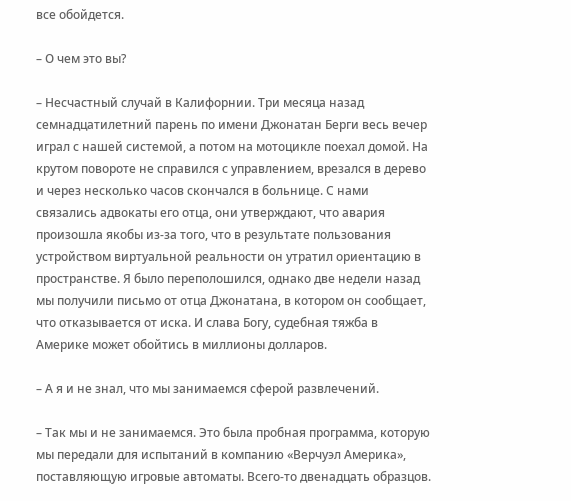все обойдется.

– О чем это вы?

– Несчастный случай в Калифорнии. Три месяца назад семнадцатилетний парень по имени Джонатан Берги весь вечер играл с нашей системой, а потом на мотоцикле поехал домой. На крутом повороте не справился с управлением, врезался в дерево и через несколько часов скончался в больнице. С нами связались адвокаты его отца, они утверждают, что авария произошла якобы из-за того, что в результате пользования устройством виртуальной реальности он утратил ориентацию в пространстве. Я было переполошился, однако две недели назад мы получили письмо от отца Джонатана, в котором он сообщает, что отказывается от иска. И слава Богу, судебная тяжба в Америке может обойтись в миллионы долларов.

– А я и не знал, что мы занимаемся сферой развлечений.

– Так мы и не занимаемся. Это была пробная программа, которую мы передали для испытаний в компанию «Верчуэл Америка», поставляющую игровые автоматы. Всего-то двенадцать образцов.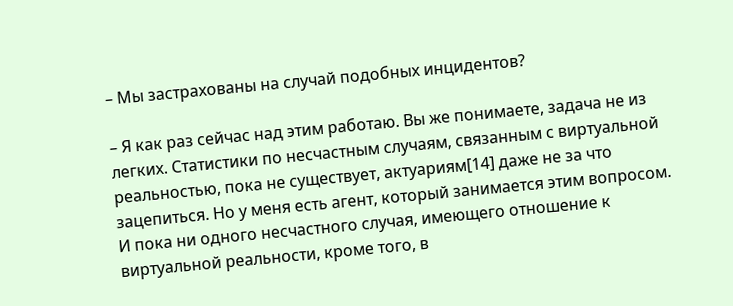– Мы застрахованы на случай подобных инцидентов?

– Я как раз сейчас над этим работаю. Вы же понимаете, задача не из легких. Статистики по несчастным случаям, связанным с виртуальной реальностью, пока не существует, актуариям[14] даже не за что зацепиться. Но у меня есть агент, который занимается этим вопросом. И пока ни одного несчастного случая, имеющего отношение к виртуальной реальности, кроме того, в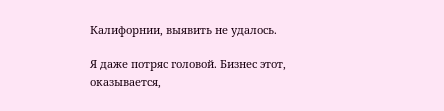Калифорнии, выявить не удалось.

Я даже потряс головой. Бизнес этот, оказывается,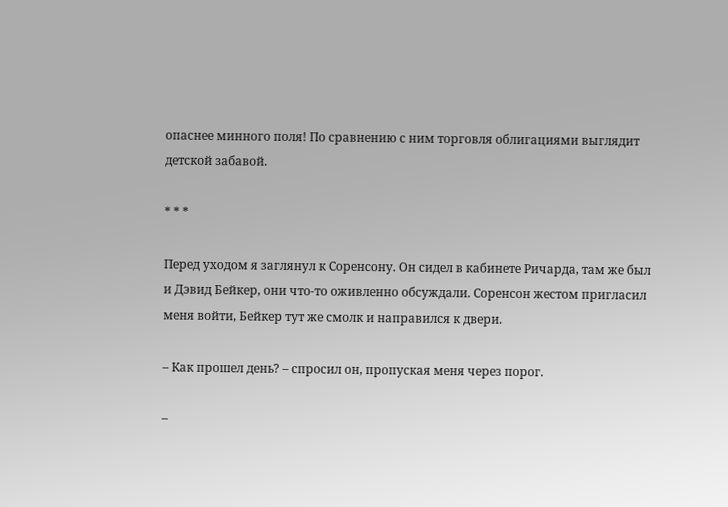опаснее минного поля! По сравнению с ним торговля облигациями выглядит детской забавой.

* * *

Перед уходом я заглянул к Соренсону. Он сидел в кабинете Ричарда, там же был и Дэвид Бейкер, они что-то оживленно обсуждали. Соренсон жестом пригласил меня войти, Бейкер тут же смолк и направился к двери.

– Как прошел день? – спросил он, пропуская меня через порог.

–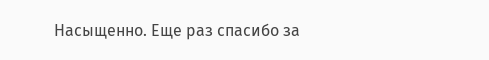Насыщенно. Еще раз спасибо за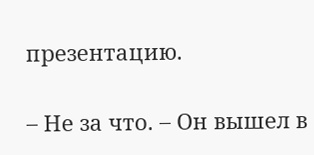презентацию.

– Не за что. – Он вышел в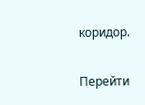коридор.

Перейти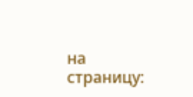на страницу: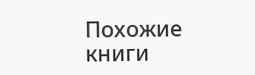Похожие книги